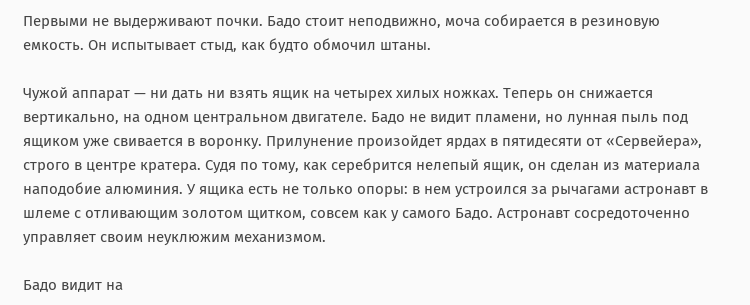Первыми не выдерживают почки. Бадо стоит неподвижно, моча собирается в резиновую емкость. Он испытывает стыд, как будто обмочил штаны.

Чужой аппарат — ни дать ни взять ящик на четырех хилых ножках. Теперь он снижается вертикально, на одном центральном двигателе. Бадо не видит пламени, но лунная пыль под ящиком уже свивается в воронку. Прилунение произойдет ярдах в пятидесяти от «Сервейера», строго в центре кратера. Судя по тому, как серебрится нелепый ящик, он сделан из материала наподобие алюминия. У ящика есть не только опоры: в нем устроился за рычагами астронавт в шлеме с отливающим золотом щитком, совсем как у самого Бадо. Астронавт сосредоточенно управляет своим неуклюжим механизмом.

Бадо видит на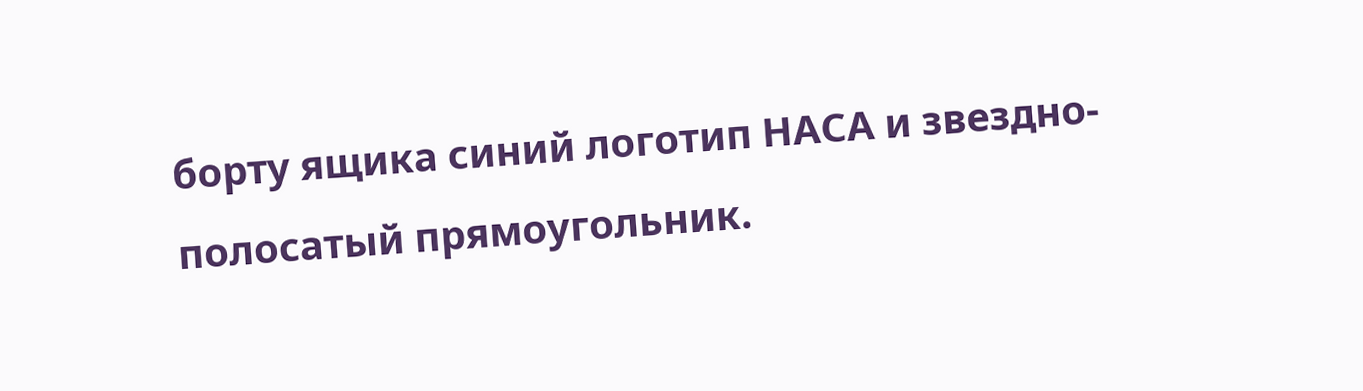борту ящика синий логотип НАСА и звездно-полосатый прямоугольник.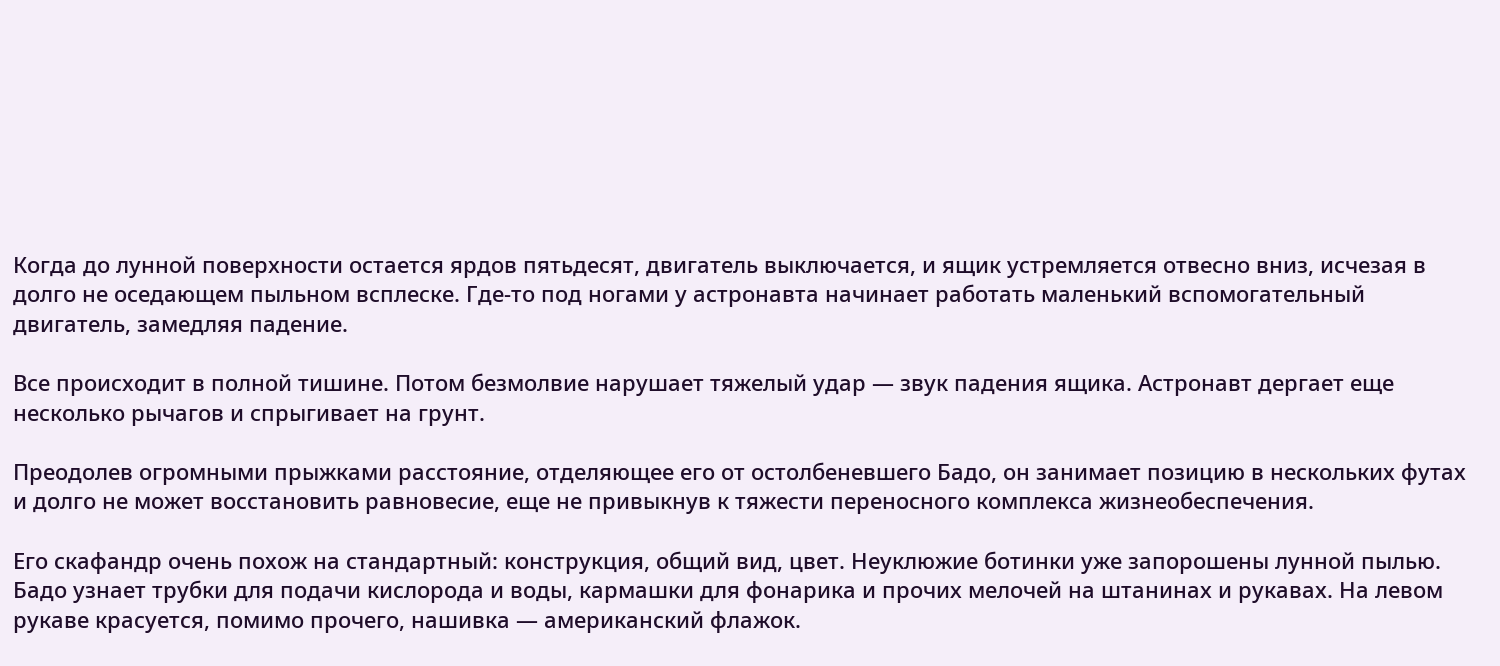Когда до лунной поверхности остается ярдов пятьдесят, двигатель выключается, и ящик устремляется отвесно вниз, исчезая в долго не оседающем пыльном всплеске. Где-то под ногами у астронавта начинает работать маленький вспомогательный двигатель, замедляя падение.

Все происходит в полной тишине. Потом безмолвие нарушает тяжелый удар — звук падения ящика. Астронавт дергает еще несколько рычагов и спрыгивает на грунт.

Преодолев огромными прыжками расстояние, отделяющее его от остолбеневшего Бадо, он занимает позицию в нескольких футах и долго не может восстановить равновесие, еще не привыкнув к тяжести переносного комплекса жизнеобеспечения.

Его скафандр очень похож на стандартный: конструкция, общий вид, цвет. Неуклюжие ботинки уже запорошены лунной пылью. Бадо узнает трубки для подачи кислорода и воды, кармашки для фонарика и прочих мелочей на штанинах и рукавах. На левом рукаве красуется, помимо прочего, нашивка — американский флажок.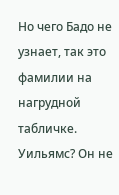Но чего Бадо не узнает, так это фамилии на нагрудной табличке. Уильямс? Он не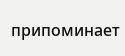припоминает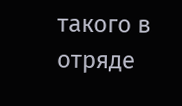такого в отряде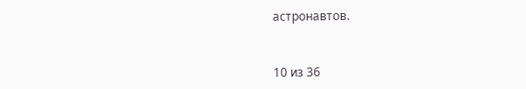астронавтов.



10 из 36